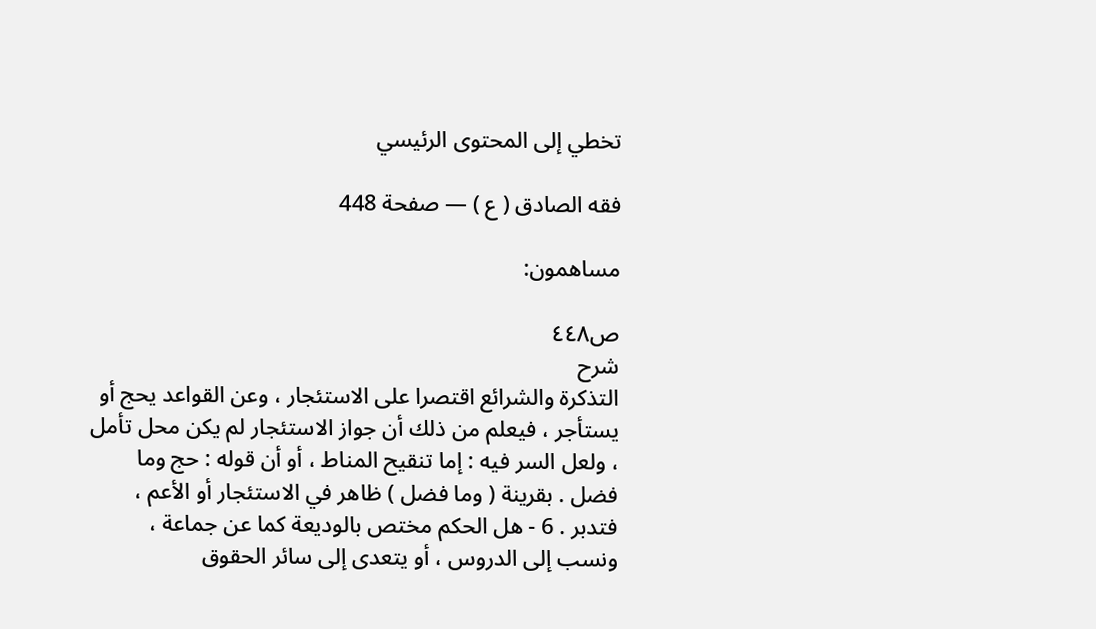تخطي إلى المحتوى الرئيسي

فقه الصادق ( ع ) — صفحة 448

مساهمون:

ص٤٤٨
شرح
التذكرة والشرائع اقتصرا على الاستئجار ، وعن القواعد يحج أو يستأجر ، فيعلم من ذلك أن جواز الاستئجار لم يكن محل تأمل ، ولعل السر فيه : إما تنقيح المناط ، أو أن قوله : حج وما فضل . بقرينة ( وما فضل ) ظاهر في الاستئجار أو الأعم ، فتدبر . 6 - هل الحكم مختص بالوديعة كما عن جماعة ، ونسب إلى الدروس ، أو يتعدى إلى سائر الحقوق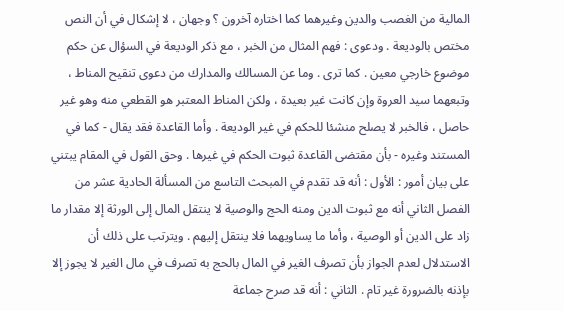المالية من الغصب والدين وغيرهما كما اختاره آخرون ؟ وجهان ، لا إشكال في أن النص مختص بالوديعة . ودعوى : فهم المثال من الخبر ، مع ذكر الوديعة في السؤال عن حكم موضوع خارجي معين . كما ترى . وما عن المسالك والمدارك من دعوى تنقيح المناط ، وتبعهما سيد العروة وإن كانت غير بعيدة ، ولكن المناط المعتبر هو القطعي منه وهو غير حاصل ، فالخبر لا يصلح منشئا للحكم في غير الوديعة . وأما القاعدة فقد يقال - كما في المستند وغيره - بأن مقتضى القاعدة ثبوت الحكم في غيرها . وحق القول في المقام يبتني على بيان أمور : الأول : أنه قد تقدم في المبحث التاسع من المسألة الحادية عشر من الفصل الثاني أنه مع ثبوت الدين ومنه الحج والوصية لا ينتقل المال إلى الورثة إلا مقدار ما زاد على الدين أو الوصية ، وأما ما يساويهما فلا ينتقل إليهم . ويترتب على ذلك أن الاستدلال لعدم الجواز بأن تصرف الغير في المال بالحج به تصرف في مال الغير لا يجوز إلا بإذنه بالضرورة غير تام . الثاني : أنه قد صرح جماعة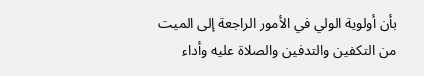بأن أولوية الولي في الأمور الراجعة إلى الميت من التكفين والتدفين والصلاة عليه وأداء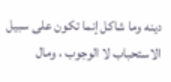دينه وما شاكل إنما تكون على سبيل الاستحباب لا الوجوب ، ومال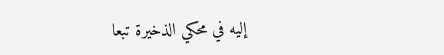إليه في محكي الذخيرة تبعا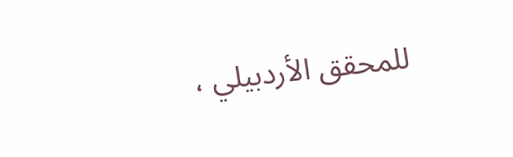للمحقق الأردبيلي ،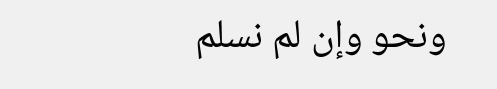ونحو وإن لم نسلم